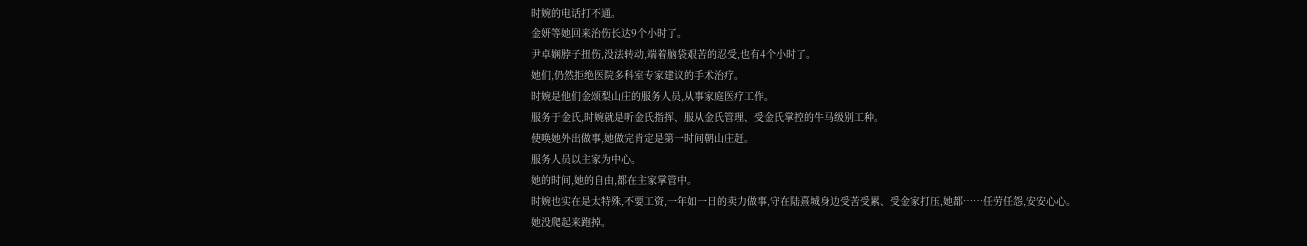时婉的电话打不通。
金妍等她回来治伤长达9个小时了。
尹卓娴脖子扭伤,没法转动,端着脑袋艰苦的忍受,也有4个小时了。
她们,仍然拒绝医院多科室专家建议的手术治疗。
时婉是他们金颂梨山庄的服务人员,从事家庭医疗工作。
服务于金氏,时婉就是听金氏指挥、服从金氏管理、受金氏掌控的牛马级别工种。
使唤她外出做事,她做完肯定是第一时间朝山庄赶。
服务人员以主家为中心。
她的时间,她的自由,都在主家掌管中。
时婉也实在是太特殊,不要工资,一年如一日的卖力做事,守在陆熹城身边受苦受累、受金家打压,她都……任劳任怨,安安心心。
她没爬起来跑掉。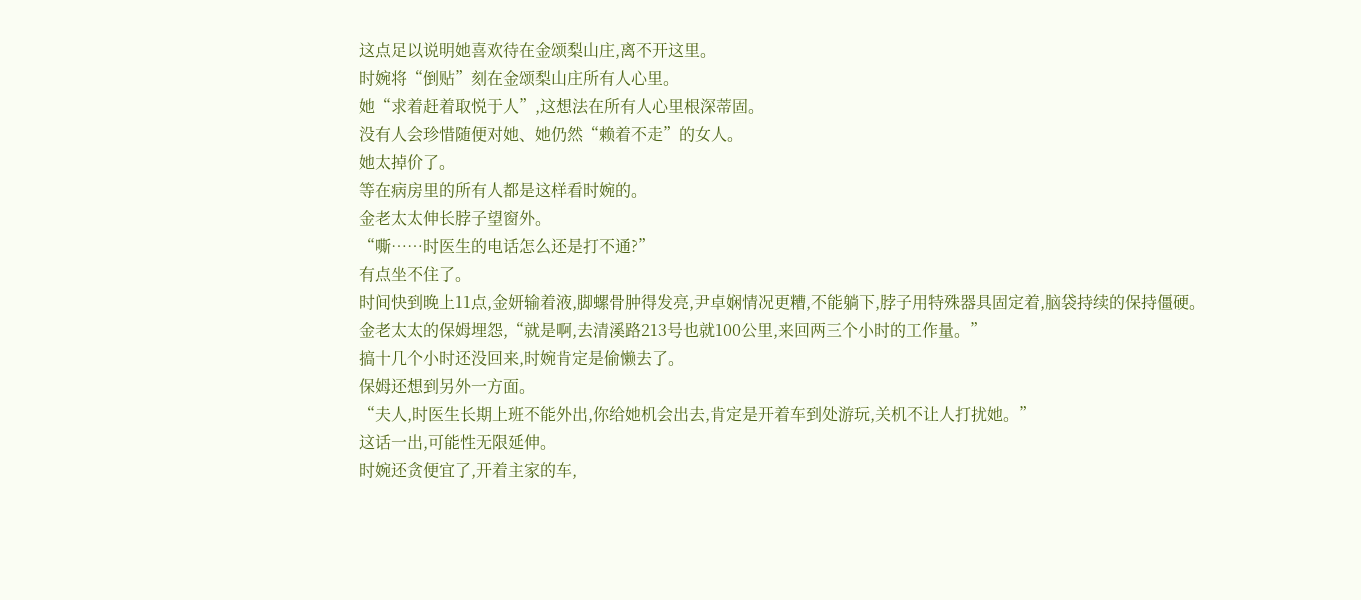这点足以说明她喜欢待在金颂梨山庄,离不开这里。
时婉将“倒贴”刻在金颂梨山庄所有人心里。
她“求着赶着取悦于人”,这想法在所有人心里根深蒂固。
没有人会珍惜随便对她、她仍然“赖着不走”的女人。
她太掉价了。
等在病房里的所有人都是这样看时婉的。
金老太太伸长脖子望窗外。
“嘶……时医生的电话怎么还是打不通?”
有点坐不住了。
时间快到晚上11点,金妍输着液,脚螺骨肿得发亮,尹卓娴情况更糟,不能躺下,脖子用特殊器具固定着,脑袋持续的保持僵硬。
金老太太的保姆埋怨,“就是啊,去清溪路213号也就100公里,来回两三个小时的工作量。”
搞十几个小时还没回来,时婉肯定是偷懒去了。
保姆还想到另外一方面。
“夫人,时医生长期上班不能外出,你给她机会出去,肯定是开着车到处游玩,关机不让人打扰她。”
这话一出,可能性无限延伸。
时婉还贪便宜了,开着主家的车,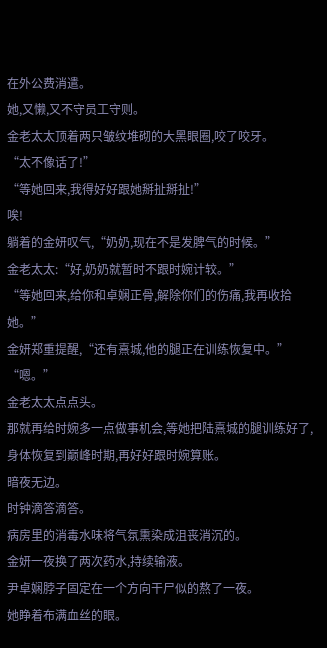在外公费消遣。
她,又懒,又不守员工守则。
金老太太顶着两只皱纹堆砌的大黑眼圈,咬了咬牙。
“太不像话了!”
“等她回来,我得好好跟她掰扯掰扯!”
唉!
躺着的金妍叹气,“奶奶,现在不是发脾气的时候。”
金老太太:“好,奶奶就暂时不跟时婉计较。”
“等她回来,给你和卓娴正骨,解除你们的伤痛,我再收拾她。”
金妍郑重提醒,“还有熹城,他的腿正在训练恢复中。”
“嗯。”
金老太太点点头。
那就再给时婉多一点做事机会,等她把陆熹城的腿训练好了,身体恢复到巅峰时期,再好好跟时婉算账。
暗夜无边。
时钟滴答滴答。
病房里的消毒水味将气氛熏染成沮丧消沉的。
金妍一夜换了两次药水,持续输液。
尹卓娴脖子固定在一个方向干尸似的熬了一夜。
她睁着布满血丝的眼。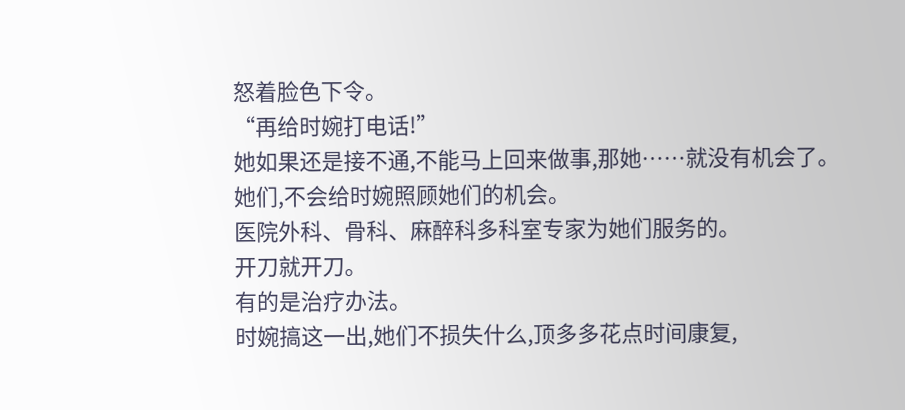怒着脸色下令。
“再给时婉打电话!”
她如果还是接不通,不能马上回来做事,那她……就没有机会了。
她们,不会给时婉照顾她们的机会。
医院外科、骨科、麻醉科多科室专家为她们服务的。
开刀就开刀。
有的是治疗办法。
时婉搞这一出,她们不损失什么,顶多多花点时间康复,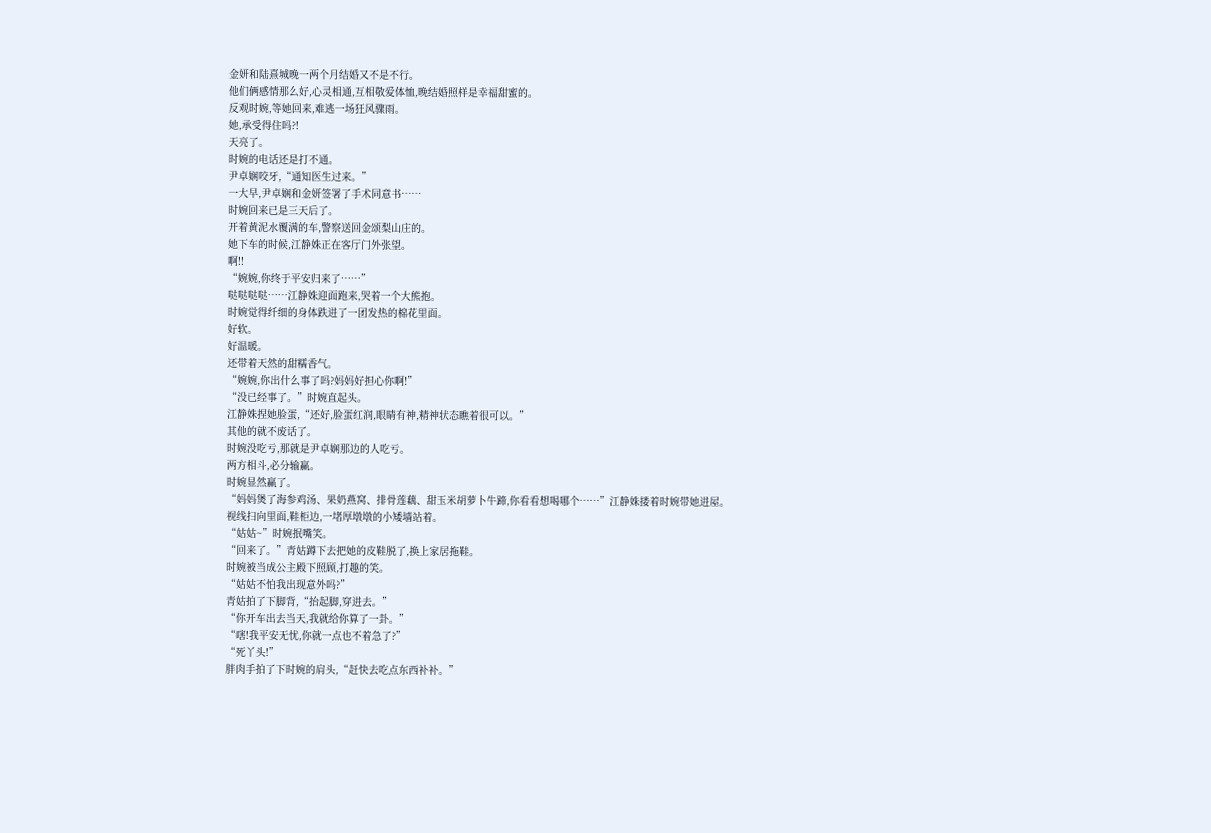金妍和陆熹城晚一两个月结婚又不是不行。
他们俩感情那么好,心灵相通,互相敬爱体恤,晚结婚照样是幸福甜蜜的。
反观时婉,等她回来,难逃一场狂风骤雨。
她,承受得住吗?!
天亮了。
时婉的电话还是打不通。
尹卓娴咬牙,“通知医生过来。”
一大早,尹卓娴和金妍签署了手术同意书……
时婉回来已是三天后了。
开着黄泥水覆满的车,警察送回金颂梨山庄的。
她下车的时候,江静姝正在客厅门外张望。
啊!!
“婉婉,你终于平安归来了……”
哒哒哒哒……江静姝迎面跑来,哭着一个大熊抱。
时婉觉得纤细的身体跌进了一团发热的棉花里面。
好软。
好温暖。
还带着天然的甜糯香气。
“婉婉,你出什么事了吗?妈妈好担心你啊!”
“没已经事了。”时婉直起头。
江静姝捏她脸蛋,“还好,脸蛋红润,眼睛有神,精神状态瞧着很可以。”
其他的就不废话了。
时婉没吃亏,那就是尹卓娴那边的人吃亏。
两方相斗,必分输赢。
时婉显然赢了。
“妈妈煲了海参鸡汤、果奶燕窝、排骨莲藕、甜玉米胡萝卜牛蹄,你看看想喝哪个……”江静姝搂着时婉带她进屋。
视线扫向里面,鞋柜边,一堵厚墩墩的小矮墙站着。
“姑姑~”时婉抿嘴笑。
“回来了。”青姑蹲下去把她的皮鞋脱了,换上家居拖鞋。
时婉被当成公主殿下照顾,打趣的笑。
“姑姑不怕我出现意外吗?”
青姑拍了下脚背,“抬起脚,穿进去。”
“你开车出去当天,我就给你算了一卦。”
“嗐!我平安无忧,你就一点也不着急了?”
“死丫头!”
胖肉手拍了下时婉的肩头,“赶快去吃点东西补补。”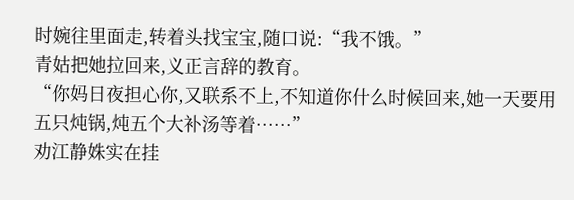时婉往里面走,转着头找宝宝,随口说:“我不饿。”
青姑把她拉回来,义正言辞的教育。
“你妈日夜担心你,又联系不上,不知道你什么时候回来,她一天要用五只炖锅,炖五个大补汤等着……”
劝江静姝实在挂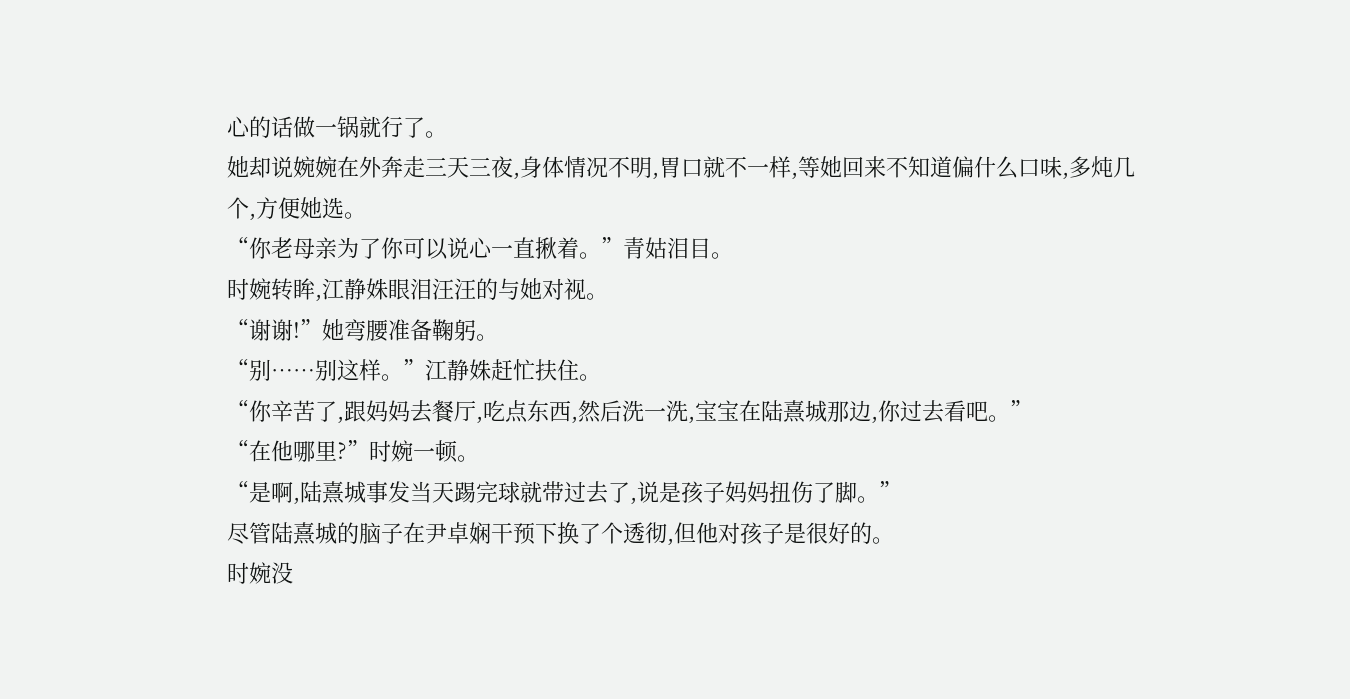心的话做一锅就行了。
她却说婉婉在外奔走三天三夜,身体情况不明,胃口就不一样,等她回来不知道偏什么口味,多炖几个,方便她选。
“你老母亲为了你可以说心一直揪着。”青姑泪目。
时婉转眸,江静姝眼泪汪汪的与她对视。
“谢谢!”她弯腰准备鞠躬。
“别……别这样。”江静姝赶忙扶住。
“你辛苦了,跟妈妈去餐厅,吃点东西,然后洗一洗,宝宝在陆熹城那边,你过去看吧。”
“在他哪里?”时婉一顿。
“是啊,陆熹城事发当天踢完球就带过去了,说是孩子妈妈扭伤了脚。”
尽管陆熹城的脑子在尹卓娴干预下换了个透彻,但他对孩子是很好的。
时婉没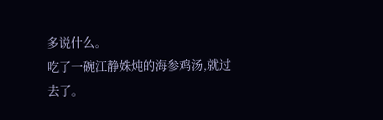多说什么。
吃了一碗江静姝炖的海参鸡汤,就过去了。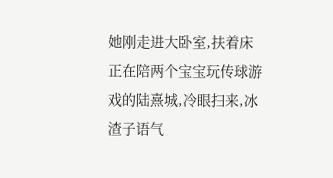她刚走进大卧室,扶着床正在陪两个宝宝玩传球游戏的陆熹城,冷眼扫来,冰渣子语气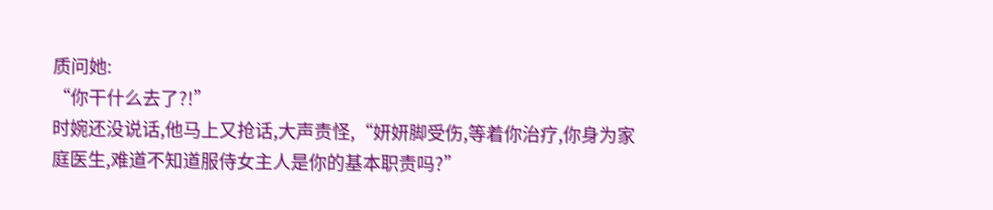质问她:
“你干什么去了?!”
时婉还没说话,他马上又抢话,大声责怪,“妍妍脚受伤,等着你治疗,你身为家庭医生,难道不知道服侍女主人是你的基本职责吗?”